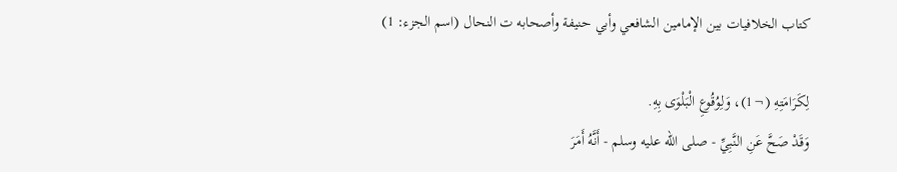كتاب الخلافيات بين الإمامين الشافعي وأبي حنيفة وأصحابه ت النحال (اسم الجزء: 1)

لِكَرَامَتِهِ (¬1)، وَلِوُقُوعِ الْبَلْوَى بِهِ.
وَقَدْ صَحَّ عَنِ النَّبِيِّ - صلى الله عليه وسلم - أَنَّهُ أَمَرَ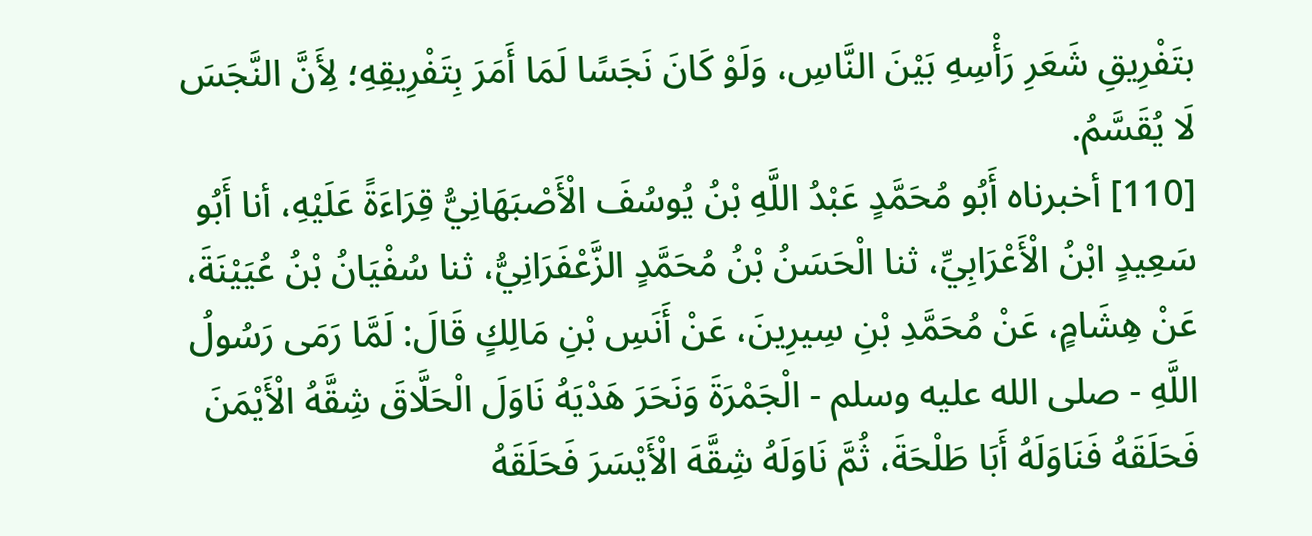بتَفْرِيقِ شَعَرِ رَأْسِهِ بَيْنَ النَّاسِ، وَلَوْ كَانَ نَجَسًا لَمَا أَمَرَ بِتَفْرِيقِهِ؛ لِأَنَّ النَّجَسَ لَا يُقَسَّمُ.
[110] أخبرناه أَبُو مُحَمَّدٍ عَبْدُ اللَّهِ بْنُ يُوسُفَ الْأَصْبَهَانِيُّ قِرَاءَةً عَلَيْهِ، أنا أَبُو سَعِيدٍ ابْنُ الْأَعْرَابِيِّ، ثنا الْحَسَنُ بْنُ مُحَمَّدٍ الزَّعْفَرَانِيُّ، ثنا سُفْيَانُ بْنُ عُيَيْنَةَ، عَنْ هِشَامٍ، عَنْ مُحَمَّدِ بْنِ سِيرِينَ، عَنْ أَنَسِ بْنِ مَالِكٍ قَالَ: لَمَّا رَمَى رَسُولُ اللَّهِ - صلى الله عليه وسلم - الْجَمْرَةَ وَنَحَرَ هَدْيَهُ نَاوَلَ الْحَلَّاقَ شِقَّهُ الْأَيْمَنَ فَحَلَقَهُ فَنَاوَلَهُ أَبَا طَلْحَةَ، ثُمَّ نَاوَلَهُ شِقَّهَ الْأَيْسَرَ فَحَلَقَهُ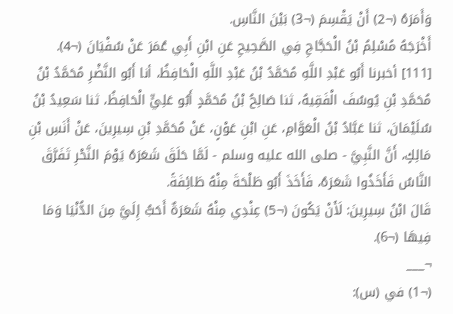وَأَمَرَهُ (¬2) أَنْ يَقْسِمَ (¬3) بَيْنَ النَّاسِ.
أَخْرَجَهُ مُسْلِمُ بْنُ الْحَجَّاجِ فِي الصَّحِيحِ عَنِ ابْنِ أَبِي عُمَرَ عَنْ سُفْيَانَ (¬4).
[111] أخبرنا أَبُو عَبْدِ اللَّهِ مُحَمَّدُ بْنُ عَبْدِ اللَّهِ الْحَافِظُ، أنا أَبُو النَّضْرِ مُحَمَّدُ بْنُ مُحَمَّدِ بْنِ يُوسُفَ الْفَقِيهُ، ثنا صَالِحُ بْنُ مُحَمَّدٍ أَبُو عَلِيٍّ الْحَافِظُ، ثنا سَعِيدُ بْنُ سُلَيْمَانَ، ثنا عَبَّادُ بْنُ الْعَوَّامِ، عَنِ ابْنِ عَوْنٍ، عَنْ مُحَمَّدِ بْنِ سِيرِينَ، عَنْ أَنَسِ بْنِ مَالِكٍ، أَنَّ النَّبِيَّ - صلى الله عليه وسلم - لَمَّا حَلَقَ شَعَرَهُ يَوْمَ النَّحْرِ تَفَرَّقَ النَّاسُ فَأَخَذُوا شَعَرَهُ، فَأَخَذَ أَبُو طَلْحَةَ مِنْهُ طَائِفَةً.
قَالَ ابْنُ سِيرِينَ: لَأَنْ يَكُونَ (¬5) عِنْدِي مِنْهُ شَعَرَةٌ أَحَبُّ إِلَيَّ مِنَ الدُّنْيَا وَمَا فِيهَا (¬6).
¬___
(¬1) في (س):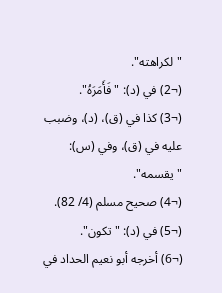"لكراهته".
(¬2) في (د): "فَأَمَرَهُ".
(¬3) كذا في (ق)، (د)، وضبب عليه في (ق)، وفي (س): "يقسمه".
(¬4) صحيح مسلم (4/ 82).
(¬5) في (د): "تكون".
(¬6) أخرجه أبو نعيم الحداد في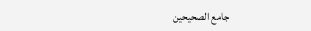جامع الصحيحين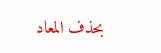بحذف المعاد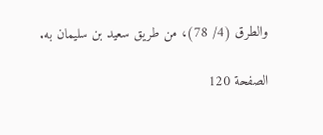والطرق (4/ 78)، من طريق سعيد بن سليمان به.

الصفحة 120